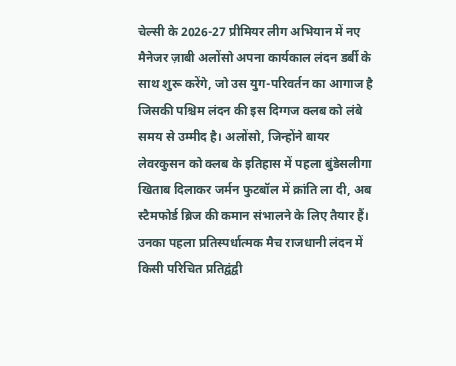चेल्सी के 2026-27 प्रीमियर लीग अभियान में नए मैनेजर ज़ाबी अलोंसो अपना कार्यकाल लंदन डर्बी के साथ शुरू करेंगे, जो उस युग-परिवर्तन का आगाज है जिसकी पश्चिम लंदन की इस दिग्गज क्लब को लंबे समय से उम्मीद है। अलोंसो, जिन्होंने बायर लेवरकुसन को क्लब के इतिहास में पहला बुंडेसलीगा खिताब दिलाकर जर्मन फुटबॉल में क्रांति ला दी, अब स्टैमफोर्ड ब्रिज की कमान संभालने के लिए तैयार हैं। उनका पहला प्रतिस्पर्धात्मक मैच राजधानी लंदन में किसी परिचित प्रतिद्वंद्वी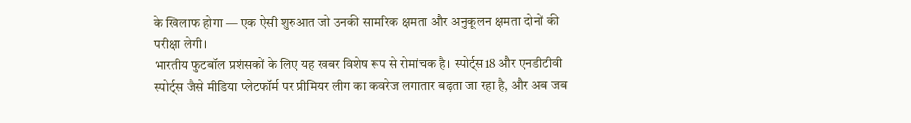के खिलाफ होगा — एक ऐसी शुरुआत जो उनकी सामरिक क्षमता और अनुकूलन क्षमता दोनों की परीक्षा लेगी।
भारतीय फुटबॉल प्रशंसकों के लिए यह खबर विशेष रूप से रोमांचक है। स्पोर्ट्स18 और एनडीटीवी स्पोर्ट्स जैसे मीडिया प्लेटफॉर्म पर प्रीमियर लीग का कवरेज लगातार बढ़ता जा रहा है, और अब जब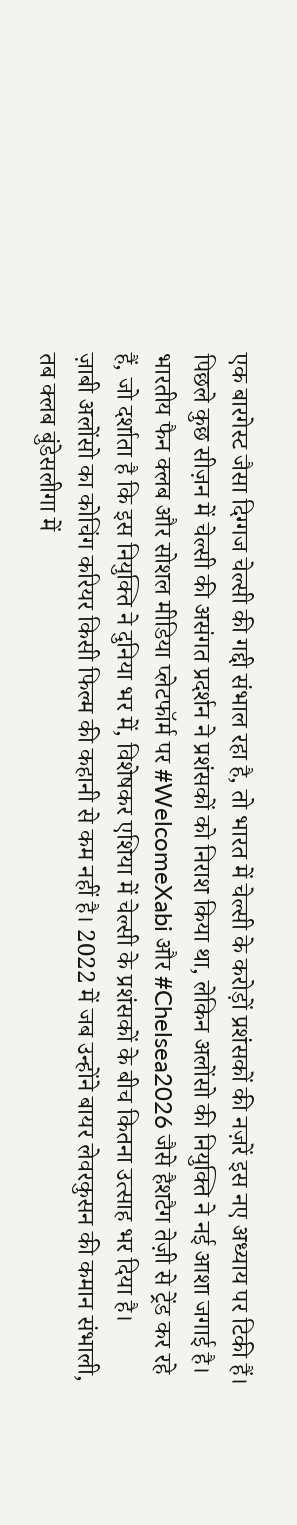एक बारगेस्ट जैसा दिग्गज चेल्सी की गद्दी संभाल रहा है, तो भारत में चेल्सी के करोड़ों प्रशंसकों की नज़रें इस नए अध्याय पर टिकी हैं। पिछले कुछ सीज़न में चेल्सी की असंगत प्रदर्शन ने प्रशंसकों को निराश किया था, लेकिन अलोंसो की नियुक्ति ने नई आशा जगाई है। भारतीय फैन क्लब और सोशल मीडिया प्लेटफॉर्म पर #WelcomeXabi और #Chelsea2026 जैसे हैशटैग तेज़ी से ट्रेंड कर रहे हैं, जो दर्शाता है कि इस नियुक्ति ने दुनिया भर में, विशेषकर एशिया में चेल्सी के प्रशंसकों के बीच कितना उत्साह भर दिया है।
ज़ाबी अलोंसो का कोचिंग करियर किसी फिल्म की कहानी से कम नहीं है। 2022 में जब उन्होंने बायर लेवरकुसन की कमान संभाली, तब क्लब बुंडेसलीगा में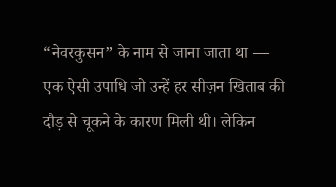“नेवरकुसन” के नाम से जाना जाता था — एक ऐसी उपाधि जो उन्हें हर सीज़न खिताब की दौड़ से चूकने के कारण मिली थी। लेकिन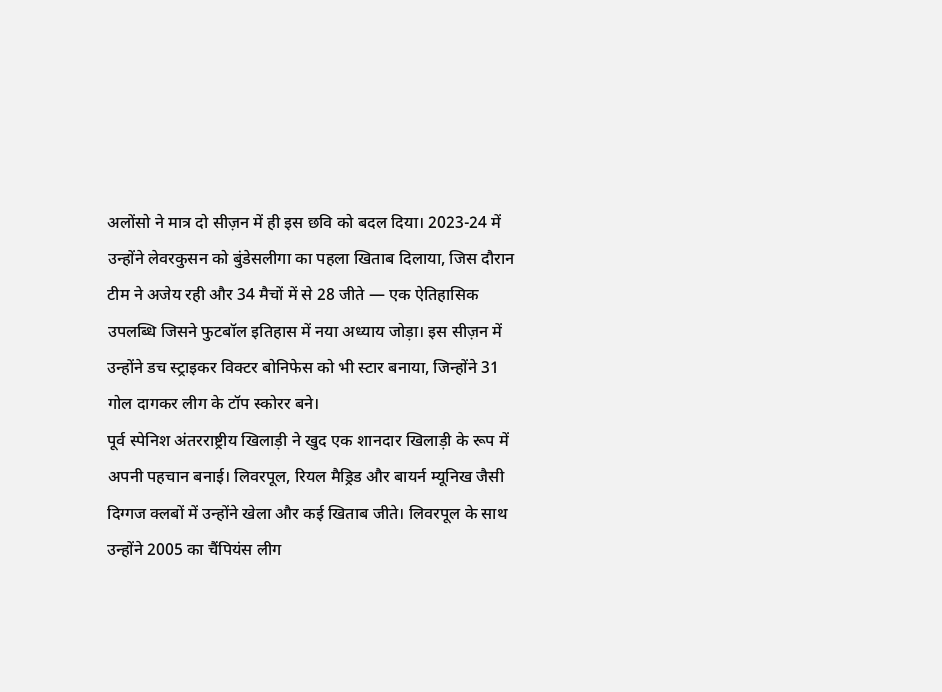अलोंसो ने मात्र दो सीज़न में ही इस छवि को बदल दिया। 2023-24 में उन्होंने लेवरकुसन को बुंडेसलीगा का पहला खिताब दिलाया, जिस दौरान टीम ने अजेय रही और 34 मैचों में से 28 जीते — एक ऐतिहासिक उपलब्धि जिसने फुटबॉल इतिहास में नया अध्याय जोड़ा। इस सीज़न में उन्होंने डच स्ट्राइकर विक्टर बोनिफेस को भी स्टार बनाया, जिन्होंने 31 गोल दागकर लीग के टॉप स्कोरर बने।
पूर्व स्पेनिश अंतरराष्ट्रीय खिलाड़ी ने खुद एक शानदार खिलाड़ी के रूप में अपनी पहचान बनाई। लिवरपूल, रियल मैड्रिड और बायर्न म्यूनिख जैसी दिग्गज क्लबों में उन्होंने खेला और कई खिताब जीते। लिवरपूल के साथ उन्होंने 2005 का चैंपियंस लीग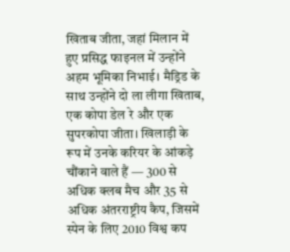खिताब जीता, जहां मिलान में हुए प्रसिद्ध फाइनल में उन्होंने अहम भूमिका निभाई। मैड्रिड के साथ उन्होंने दो ला लीगा खिताब, एक कोपा डेल रे और एक सुपरकोपा जीता। खिलाड़ी के रूप में उनके करियर के आंकड़े चौंकाने वाले हैं — 300 से अधिक क्लब मैच और 35 से अधिक अंतरराष्ट्रीय कैप, जिसमें स्पेन के लिए 2010 विश्व कप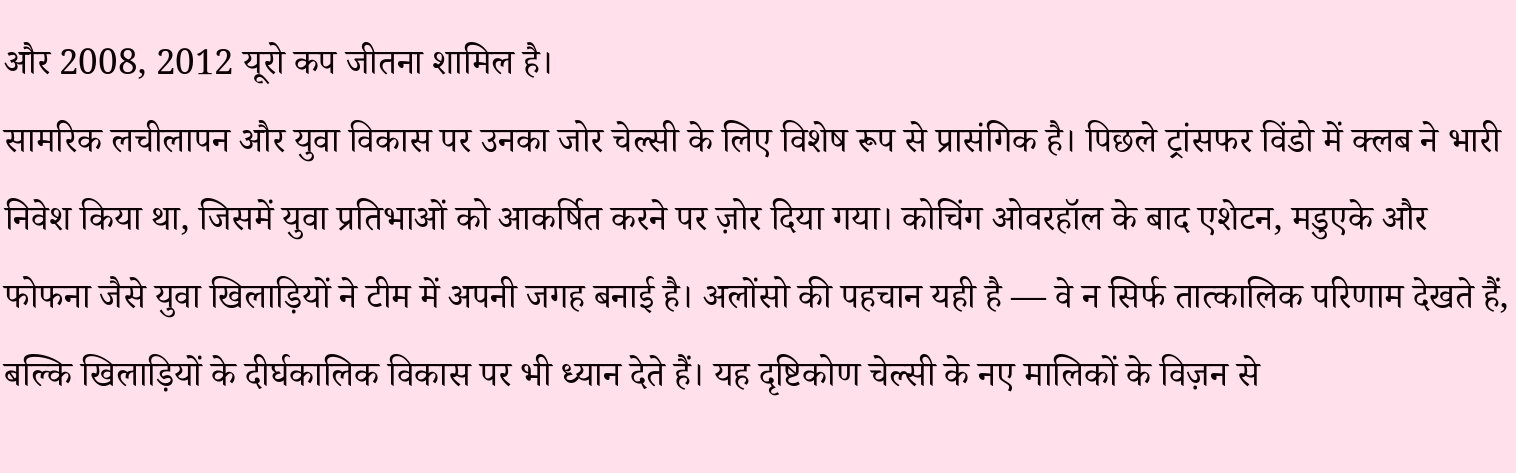और 2008, 2012 यूरो कप जीतना शामिल है।
सामरिक लचीलापन और युवा विकास पर उनका जोर चेल्सी के लिए विशेष रूप से प्रासंगिक है। पिछले ट्रांसफर विंडो में क्लब ने भारी निवेश किया था, जिसमें युवा प्रतिभाओं को आकर्षित करने पर ज़ोर दिया गया। कोचिंग ओवरहॉल के बाद एशेटन, मडुएके और फोफना जैसे युवा खिलाड़ियों ने टीम में अपनी जगह बनाई है। अलोंसो की पहचान यही है — वे न सिर्फ तात्कालिक परिणाम देखते हैं, बल्कि खिलाड़ियों के दीर्घकालिक विकास पर भी ध्यान देते हैं। यह दृष्टिकोण चेल्सी के नए मालिकों के विज़न से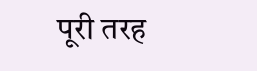पूरी तरह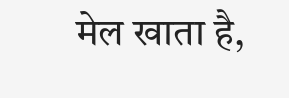मेल खाता है,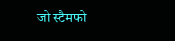जो स्टैमफो